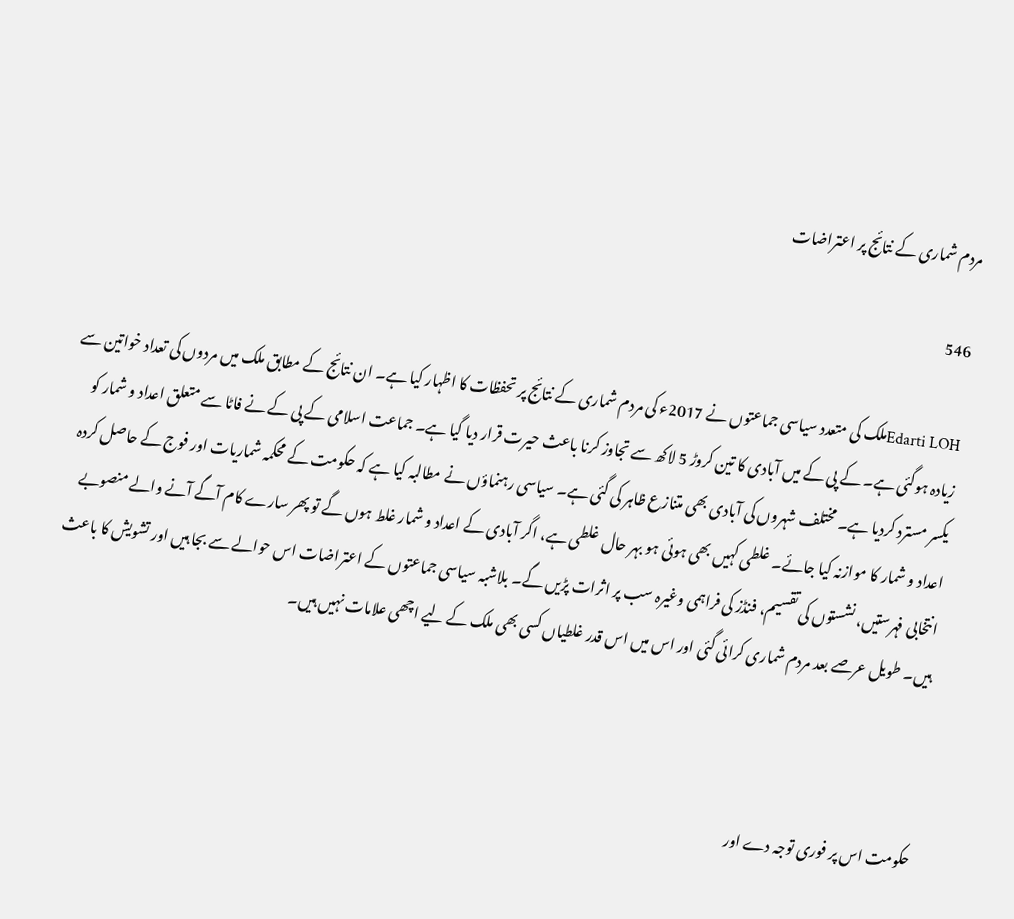مردم شماری کے نتائج پر اعتراضات

546

Edarti LOHملک کی متعدد سیاسی جماعتوں نے 2017ء کی مردم شماری کے نتائج پر تحفظات کا اظہار کیا ہے۔ ان نتائج کے مطابق ملک میں مردوں کی تعداد خواتین سے زیادہ ہوگئی ہے۔ کے پی کے میں آبادی کا تین کروڑ 5 لاکھ سے تجاوز کرنا باعث حیرت قرار دیا گیا ہے۔ جماعت اسلامی کے پی کے نے فاٹا سے متعلق اعداد و شمار کو یکسر مسترد کردیا ہے۔ مختلف شہروں کی آبادی بھی متنازع ظاہر کی گئی ہے۔ سیاسی رہنماؤں نے مطالبہ کیا ہے کہ حکومت کے محکمہ شماریات اور فوج کے حاصل کردہ اعداد و شمار کا موازنہ کیا جائے۔ غلطی کہیں بھی ہوئی ہو بہر حال غلطی ہے، اگر آبادی کے اعداد و شمار غلط ہوں گے تو پھر سارے کام آگے آنے والے منصوبے انتخابی فہرستیں، نشستوں کی تقسیم، فنڈز کی فراہمی وغیرہ سب پر اثرات پڑیں گے۔ بلاشبہ سیاسی جماعتوں کے اعتراضات اس حوالے سے بجا ہیں اور تشویش کا باعث ہیں۔ طویل عرصے بعد مردم شماری کرائی گئی اور اس میں اس قدر غلطیاں کسی بھی ملک کے لیے اچھی علامات نہیں ہیں۔



حکومت اس پر فوری توجہ دے اور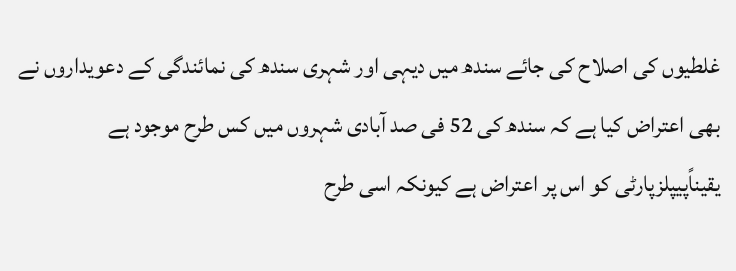غلطیوں کی اصلاح کی جائے سندھ میں دیہی اور شہری سندھ کی نمائندگی کے دعویداروں نے بھی اعتراض کیا ہے کہ سندھ کی 52 فی صد آبادی شہروں میں کس طرح موجود ہے یقیناًپیپلزپارٹی کو اس پر اعتراض ہے کیونکہ اسی طرح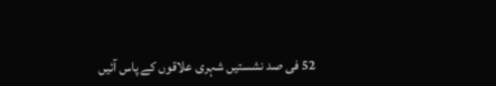52 فی صد نشستیں شہری علاقوں کے پاس آئیں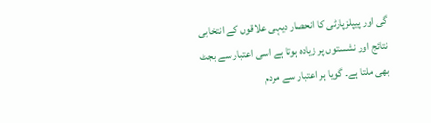گی اور پیپلزپارٹی کا انحصار دیہی علاقوں کے انتخابی نتائج اور نشستوں پر زیادہ ہوتا ہے اسی اعتبار سے بجٹ بھی ملتا ہے۔ گویا ہر اعتبار سے مردم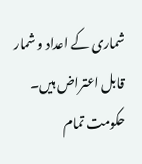شماری کے اعداد و شمار قابل اعتراض ہیں۔ حکومت تمام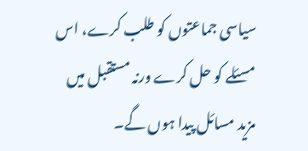سیاسی جماعتوں کو طلب کرے، اس مسئلے کو حل کرے ورنہ مستقبل میں مزید مسائل پیدا ہوں گے۔